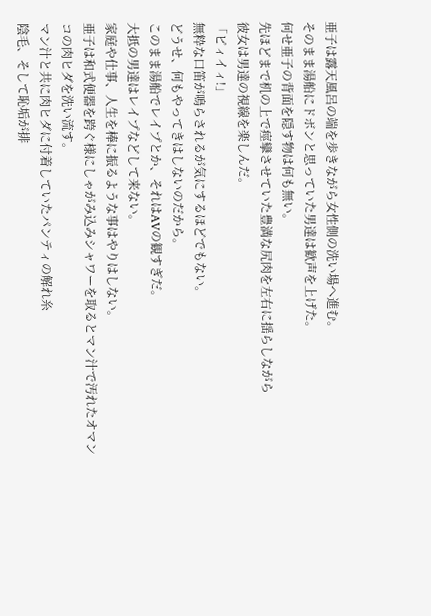亜子は露天風呂の端を歩きながら女性側の洗い場へ進む。
そのまま湯船にドボンと思っていた男達は歓声を上げた。
何せ亜子の背面を隠す物は何も無い。
先ほどまで机の上で痙攣させていた豊満な尻肉を左右に揺らしながら
彼女は男達の視線を楽しんだ。
「ピィイィ!」
無粋な口笛が鳴らされるが気にするほどでもない。
どうせ、何もやってきはしないのだから。
このまま湯船でレイプとか、それはAVの観すぎだ。
大抵の男達はレイプなどして来ない。
家庭や仕事、人生を棒に振るような事はやりはしない。
亜子は和式便器を跨ぐ様にしゃがみ込みシャワーを取るとマン汁で汚れたオマンコの肉ヒダを洗い流す。
マン汁と共に肉ヒダに付着していたパンティの解れ糸
陰毛、そして恥垢が排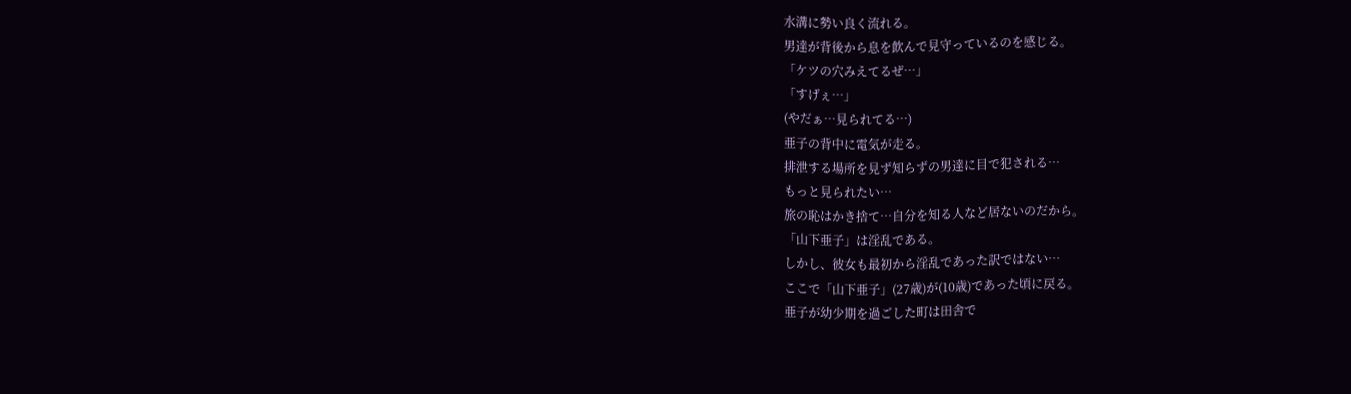水溝に勢い良く流れる。
男達が背後から息を飲んで見守っているのを感じる。
「ケツの穴みえてるぜ…」
「すげぇ…」
(やだぁ…見られてる…)
亜子の背中に電気が走る。
排泄する場所を見ず知らずの男達に目で犯される…
もっと見られたい…
旅の恥はかき捨て…自分を知る人など居ないのだから。
「山下亜子」は淫乱である。
しかし、彼女も最初から淫乱であった訳ではない…
ここで「山下亜子」(27歳)が(10歳)であった頃に戻る。
亜子が幼少期を過ごした町は田舎で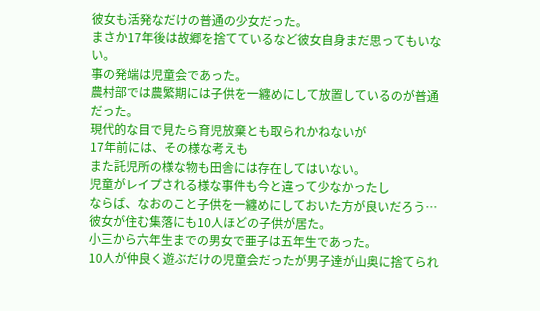彼女も活発なだけの普通の少女だった。
まさか17年後は故郷を捨てているなど彼女自身まだ思ってもいない。
事の発端は児童会であった。
農村部では農繁期には子供を一纏めにして放置しているのが普通だった。
現代的な目で見たら育児放棄とも取られかねないが
17年前には、その様な考えも
また託児所の様な物も田舎には存在してはいない。
児童がレイプされる様な事件も今と違って少なかったし
ならば、なおのこと子供を一纏めにしておいた方が良いだろう…
彼女が住む集落にも10人ほどの子供が居た。
小三から六年生までの男女で亜子は五年生であった。
10人が仲良く遊ぶだけの児童会だったが男子達が山奥に捨てられ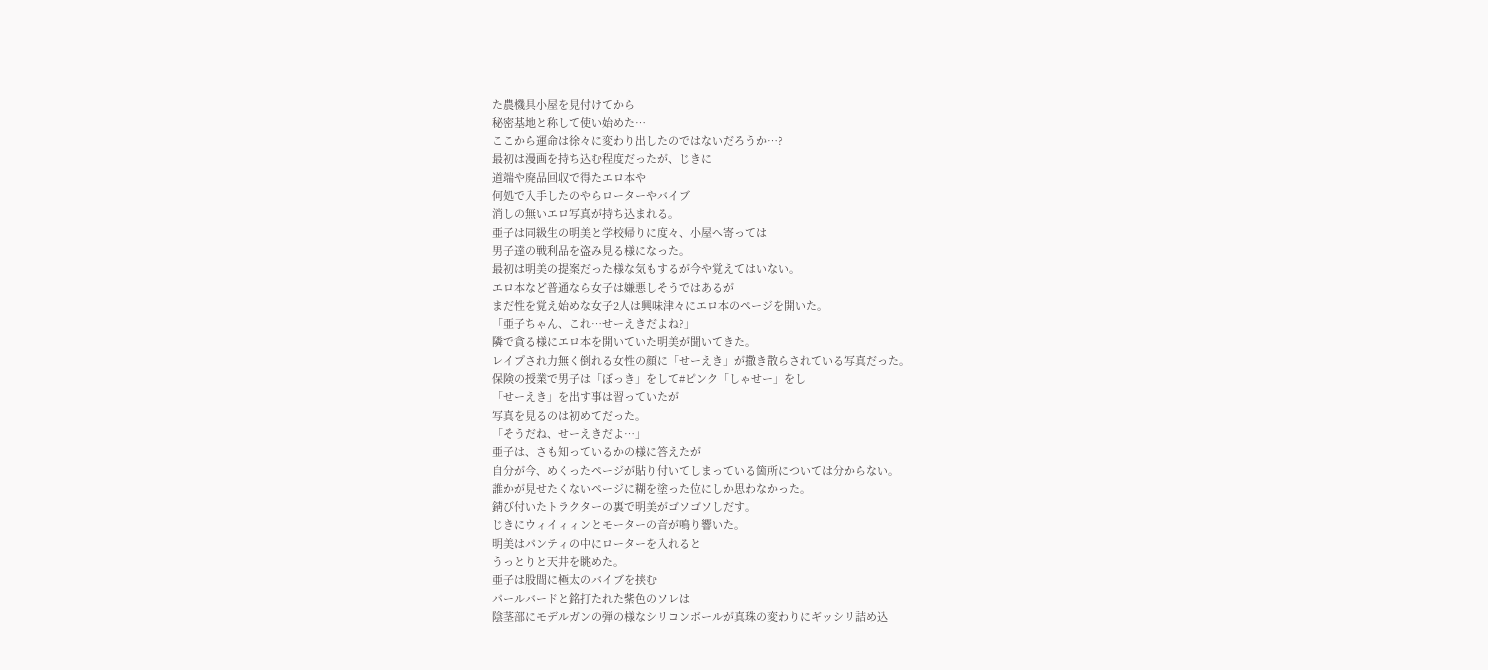た農機具小屋を見付けてから
秘密基地と称して使い始めた…
ここから運命は徐々に変わり出したのではないだろうか…?
最初は漫画を持ち込む程度だったが、じきに
道端や廃品回収で得たエロ本や
何処で入手したのやらローターやバイブ
消しの無いエロ写真が持ち込まれる。
亜子は同級生の明美と学校帰りに度々、小屋へ寄っては
男子達の戦利品を盗み見る様になった。
最初は明美の提案だった様な気もするが今や覚えてはいない。
エロ本など普通なら女子は嫌悪しそうではあるが
まだ性を覚え始めな女子2人は興味津々にエロ本のページを開いた。
「亜子ちゃん、これ…せーえきだよね?」
隣で貪る様にエロ本を開いていた明美が聞いてきた。
レイプされ力無く倒れる女性の顔に「せーえき」が撒き散らされている写真だった。
保険の授業で男子は「ぼっき」をして#ピンク「しゃせー」をし
「せーえき」を出す事は習っていたが
写真を見るのは初めてだった。
「そうだね、せーえきだよ…」
亜子は、さも知っているかの様に答えたが
自分が今、めくったページが貼り付いてしまっている箇所については分からない。
誰かが見せたくないページに糊を塗った位にしか思わなかった。
錆び付いたトラクターの裏で明美がゴソゴソしだす。
じきにウィイィィンとモーターの音が鳴り響いた。
明美はパンティの中にローターを入れると
うっとりと天井を眺めた。
亜子は股間に極太のバイブを挟む
パールバードと銘打たれた紫色のソレは
陰茎部にモデルガンの弾の様なシリコンボールが真珠の変わりにギッシリ詰め込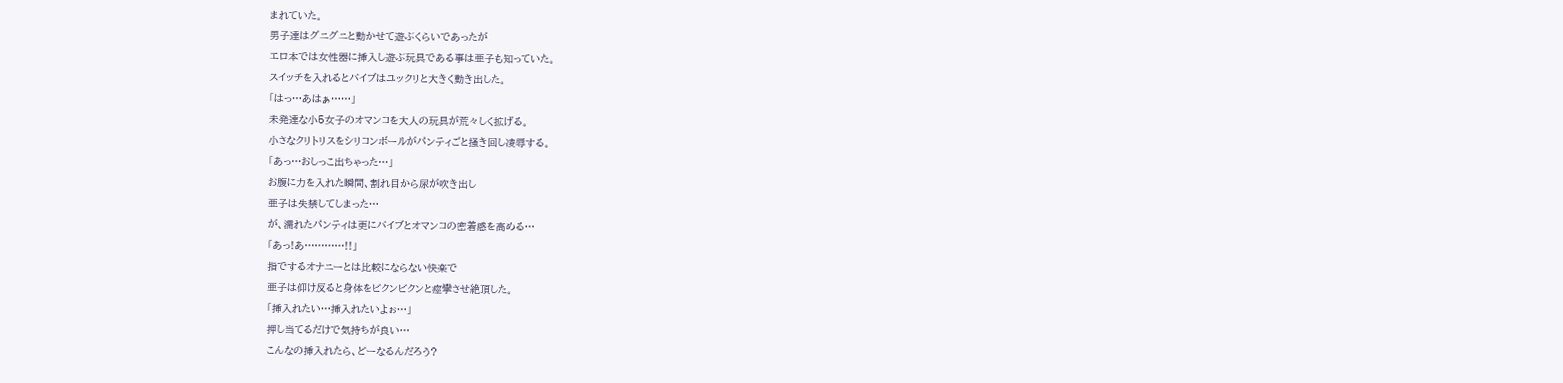まれていた。
男子達はグニグニと動かせて遊ぶくらいであったが
エロ本では女性器に挿入し遊ぶ玩具である事は亜子も知っていた。
スイッチを入れるとバイブはユックリと大きく動き出した。
「はっ…あはぁ……」
未発達な小5女子のオマンコを大人の玩具が荒々しく拡げる。
小さなクリトリスをシリコンボールがパンティごと掻き回し凌辱する。
「あっ…おしっこ出ちゃった…」
お腹に力を入れた瞬間、割れ目から尿が吹き出し
亜子は失禁してしまった…
が、濡れたパンティは更にバイブとオマンコの密着感を高める…
「あっ!あ…………!!」
指でするオナニーとは比較にならない快楽で
亜子は仰け反ると身体をビクンビクンと痙攣させ絶頂した。
「挿入れたい…挿入れたいよぉ…」
押し当てるだけで気持ちが良い…
こんなの挿入れたら、どーなるんだろう?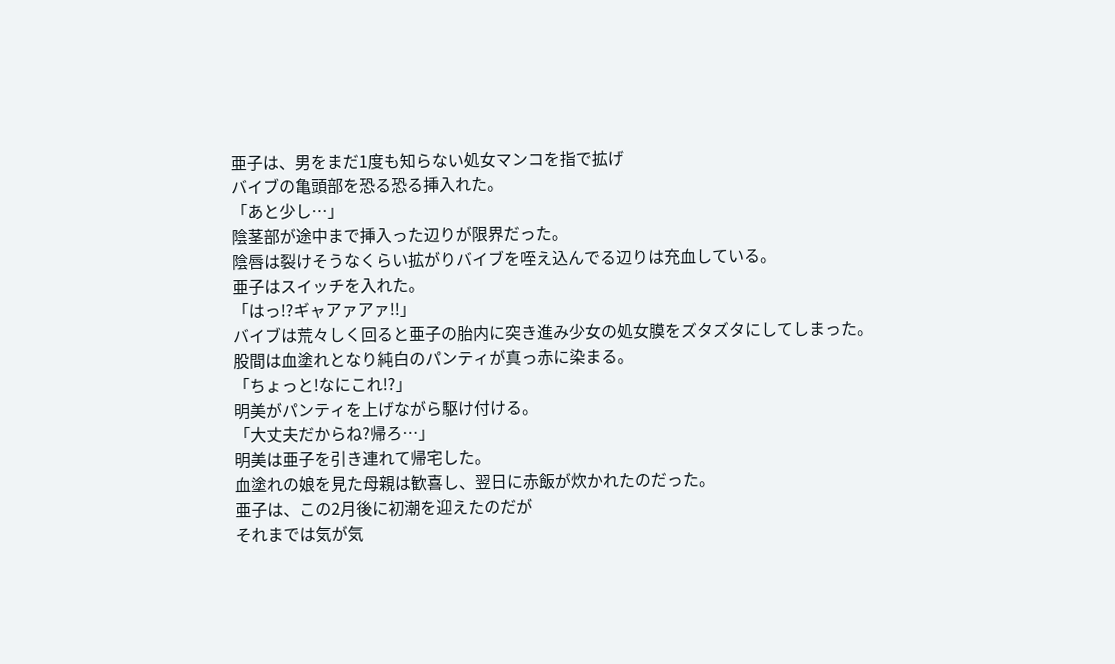亜子は、男をまだ1度も知らない処女マンコを指で拡げ
バイブの亀頭部を恐る恐る挿入れた。
「あと少し…」
陰茎部が途中まで挿入った辺りが限界だった。
陰唇は裂けそうなくらい拡がりバイブを咥え込んでる辺りは充血している。
亜子はスイッチを入れた。
「はっ!?ギャアァアァ!!」
バイブは荒々しく回ると亜子の胎内に突き進み少女の処女膜をズタズタにしてしまった。
股間は血塗れとなり純白のパンティが真っ赤に染まる。
「ちょっと!なにこれ!?」
明美がパンティを上げながら駆け付ける。
「大丈夫だからね?帰ろ…」
明美は亜子を引き連れて帰宅した。
血塗れの娘を見た母親は歓喜し、翌日に赤飯が炊かれたのだった。
亜子は、この2月後に初潮を迎えたのだが
それまでは気が気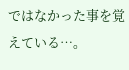ではなかった事を覚えている…。